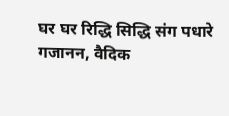घर घर रिद्धि सिद्धि संग पधारे गजानन, वैदिक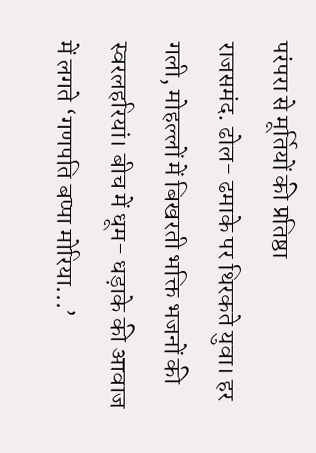परंपरा से मूर्तियों की प्रतिष्ठा
राजसमंद. ढोल- ढमाके पर थिरकते युवा। हर गली, मोहल्लों में बिखरती भक्ति भजनों की स्वरलहरियां। बीच में धूम- धड़ाके की आवाज में लगते ‘गणपति बप्पा मोरिया...’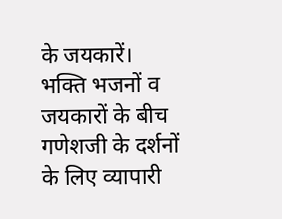के जयकारें। भक्ति भजनों व जयकारों के बीच गणेशजी के दर्शनों के लिए व्यापारी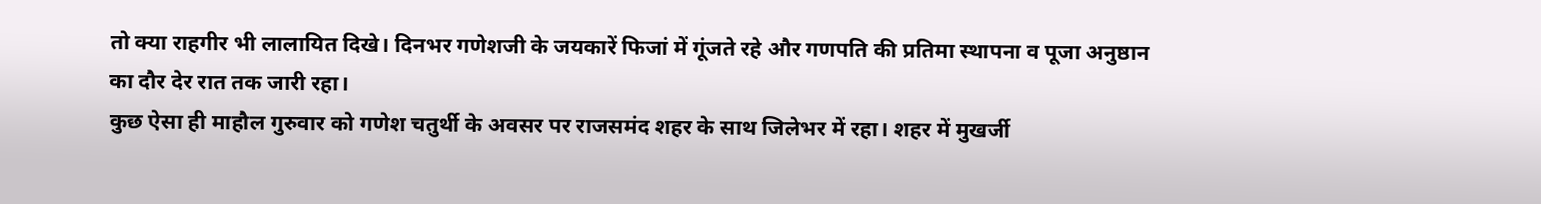तो क्या राहगीर भी लालायित दिखे। दिनभर गणेशजी के जयकारें फिजां में गूंजते रहे और गणपति की प्रतिमा स्थापना व पूजा अनुष्ठान का दौर देर रात तक जारी रहा।
कुछ ऐसा ही माहौल गुरुवार को गणेश चतुर्थी के अवसर पर राजसमंद शहर के साथ जिलेभर में रहा। शहर में मुखर्जी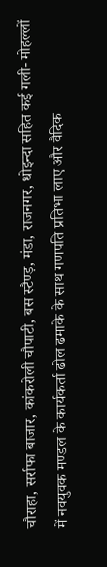चौराहा, सर्राफा बाजार, कांकरोली चौपाटी, बस स्टैण्ड़, मंडा, राजनगर, धोइन्दा सहित कई गली- मोहल्लों में नवयुवक मण्डल के कार्यकर्ता ढोल ढमाके के साथ गणपति प्रतिभा लाए और वैदिक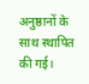अनुष्ठानों के साथ स्थापित की गई।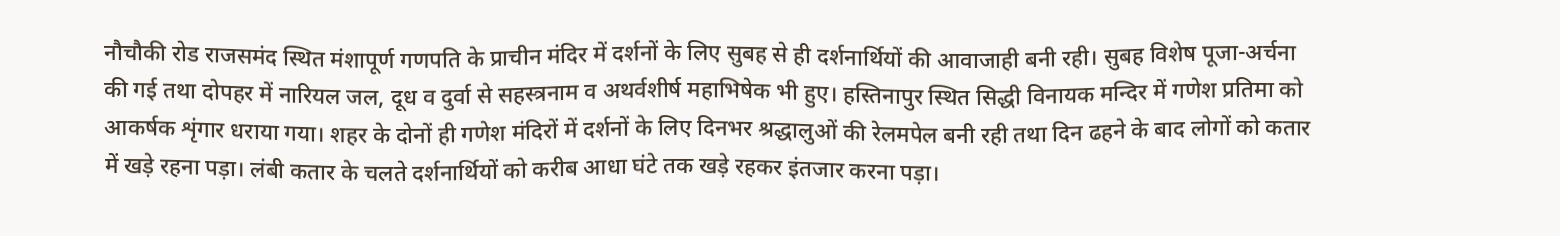नौचौकी रोड राजसमंद स्थित मंशापूर्ण गणपति के प्राचीन मंदिर में दर्शनों के लिए सुबह से ही दर्शनार्थियों की आवाजाही बनी रही। सुबह विशेष पूजा-अर्चना की गई तथा दोपहर में नारियल जल, दूध व दुर्वा से सहस्त्रनाम व अथर्वशीर्ष महाभिषेक भी हुए। हस्तिनापुर स्थित सिद्धी विनायक मन्दिर में गणेश प्रतिमा को आकर्षक शृंगार धराया गया। शहर के दोनों ही गणेश मंदिरों में दर्शनों के लिए दिनभर श्रद्धालुओं की रेलमपेल बनी रही तथा दिन ढहने के बाद लोगों को कतार में खड़े रहना पड़ा। लंबी कतार के चलते दर्शनार्थियों को करीब आधा घंटे तक खड़े रहकर इंतजार करना पड़ा।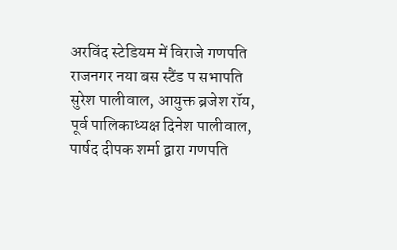अरविंद स्टेडियम में विराजे गणपति
राजनगर नया बस स्टैंड प सभापति सुरेश पालीवाल, आयुक्त ब्रजेश रॉय, पूर्व पालिकाध्यक्ष दिनेश पालीवाल, पार्षद दीपक शर्मा द्वारा गणपति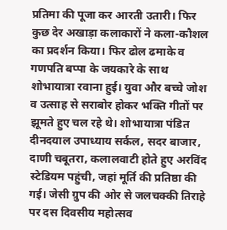प्रतिमा की पूजा कर आरती उतारी। फिर कुछ देर अखाड़ा कलाकारों ने कला-कौशल का प्रदर्शन किया। फिर ढोल ढमाके व गणपति बप्पा के जयकारे के साथ शोभायात्रा रवाना हुई। युवा और बच्चे जोश व उत्साह से सराबोर होकर भक्ति गीतों पर झूमते हुए चल रहे थे। शोभायात्रा पंडित दीनदयाल उपाध्याय सर्कल, सदर बाजार, दाणी चबूतरा, कलालवाटी होते हुए अरविंद स्टेडियम पहुंची, जहां मूर्ति की प्रतिष्ठा की गई। जेसी ग्रुप की ओर से जलचक्की तिराहे पर दस दिवसीय महोत्सव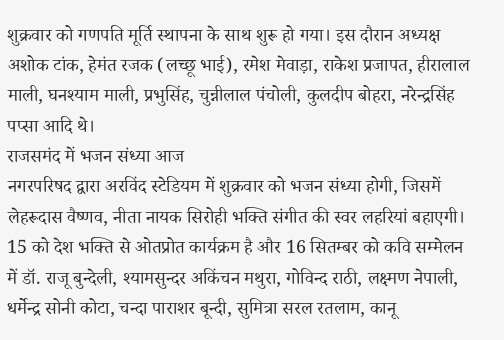शुक्रवार को गणपति मूर्ति स्थापना के साथ शुरू हो गया। इस दौरान अध्यक्ष अशोक टांक, हेमंत रजक (लच्छू भाई), रमेश मेवाड़ा, राकेश प्रजापत, हीरालाल माली, घनश्याम माली, प्रभुसिंह, चुन्नीलाल पंचोली, कुलदीप बोहरा, नरेन्द्रसिंह पप्सा आदि थे।
राजसमंद में भजन संध्या आज
नगरपरिषद द्वारा अरविंद स्टेडियम में शुक्रवार को भजन संध्या होगी, जिसमें लेहरूदास वैष्णव, नीता नायक सिरोही भक्ति संगीत की स्वर लहरियां बहाएगी। 15 को देश भक्ति से ओतप्रोत कार्यक्रम है और 16 सितम्बर को कवि सम्मेलन में डॉ. राजू बुन्देली, श्यामसुन्दर अकिंचन मथुरा, गोविन्द राठी, लक्ष्मण नेपाली, धर्मेन्द्र सोनी कोटा, चन्दा पाराशर बून्दी, सुमित्रा सरल रतलाम, कानू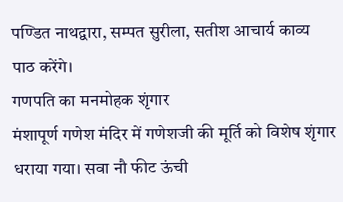पण्डित नाथद्वारा, सम्पत सुरीला, सतीश आचार्य काव्य पाठ करेंगे।
गणपति का मनमोहक शृंगार
मंशापूर्ण गणेश मंदिर में गणेशजी की मूर्ति को विशेष शृंगार धराया गया। सवा नौ फीट ऊंची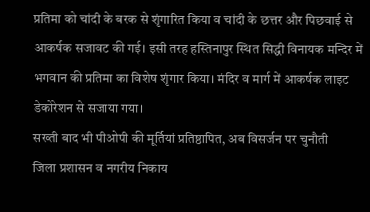प्रतिमा को चांदी के बरक से शृंगारित किया व चांदी के छत्तर और पिछवाई से आकर्षक सजावट की गई। इसी तरह हस्तिनापुर स्थित सिद्धी विनायक मन्दिर में भगवान की प्रतिमा का विशेष शृंगार किया। मंदिर व मार्ग में आकर्षक लाइट डेकोरेशन से सजाया गया।
सख्ती बाद भी पीओपी की मूर्तियां प्रतिष्ठापित, अब विसर्जन पर चुनौती
जिला प्रशासन व नगरीय निकाय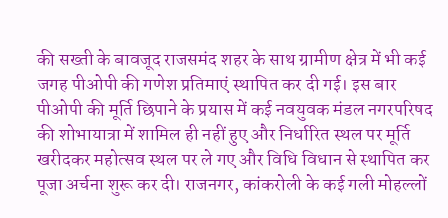की सख्ती के बावजूद राजसमंद शहर के साथ ग्रामीण क्षेत्र में भी कई जगह पीओपी की गणेश प्रतिमाएं स्थापित कर दी गई। इस बार पीओपी की मूर्ति छिपाने के प्रयास में कई नवयुवक मंडल नगरपरिषद की शोभायात्रा में शामिल ही नहीं हुए और निर्धारित स्थल पर मूर्ति खरीदकर महोत्सव स्थल पर ले गए और विधि विधान से स्थापित कर पूजा अर्चना शुरू कर दी। राजनगर, कांकरोली के कई गली मोहल्लों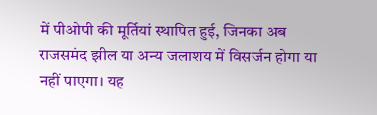में पीओपी की मूर्तियां स्थापित हुई, जिनका अब राजसमंद झील या अन्य जलाशय में विसर्जन होगा या नहीं पाएगा। यह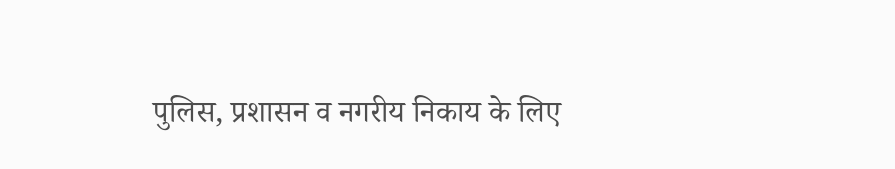पुलिस, प्रशासन व नगरीय निकाय के लिए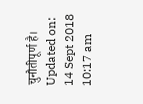चुनौतीपूर्ण है।
Updated on:
14 Sept 2018 10:17 am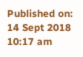Published on:
14 Sept 2018 10:17 am